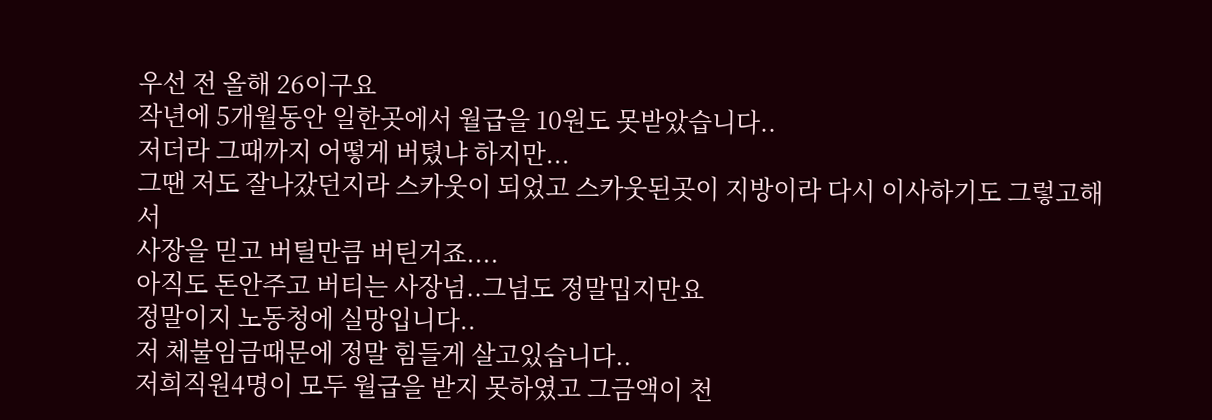우선 전 올해 26이구요
작년에 5개월동안 일한곳에서 월급을 10원도 못받았습니다..
저더라 그때까지 어떻게 버텼냐 하지만...
그땐 저도 잘나갔던지라 스카웃이 되었고 스카웃된곳이 지방이라 다시 이사하기도 그렇고해서
사장을 믿고 버틸만큼 버틴거죠....
아직도 돈안주고 버티는 사장넘..그넘도 정말밉지만요
정말이지 노동청에 실망입니다..
저 체불임금때문에 정말 힘들게 살고있습니다..
저희직원4명이 모두 월급을 받지 못하였고 그금액이 천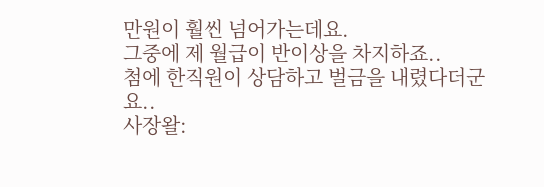만원이 훨씬 넘어가는데요.
그중에 제 월급이 반이상을 차지하죠..
첨에 한직원이 상담하고 벌금을 내렸다더군요..
사장왈: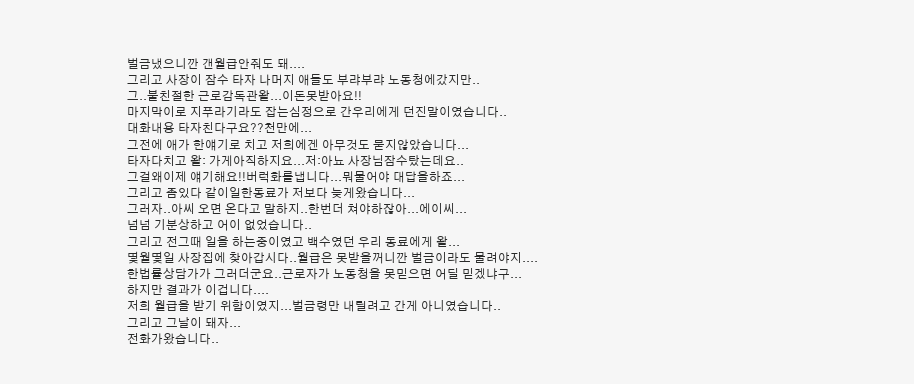벌금냈으니깐 갠월급안줘도 돼....
그리고 사장이 잠수 타자 나머지 애들도 부랴부랴 노동청에갔지만..
그..불친절한 근로감독관왈...이돈못받아요!!
마지막이로 지푸라기라도 잡는심정으로 간우리에게 던진말이였습니다..
대화내용 타자친다구요??천만에...
그전에 애가 한얘기로 치고 저희에겐 아무것도 묻지않았습니다...
타자다치고 왈: 가게아직하지요...저:아뇨 사장님잠수탔는데요..
그걸왜이제 얘기해요!!버럭화를냅니다...뭐물어야 대답을하죠...
그리고 좀있다 같이일한동료가 저보다 늦게왔습니다...
그러자..아씨 오면 온다고 말하지..한번더 쳐야하잖아...에이씨...
넘넘 기분상하고 어이 없었습니다..
그리고 전그때 일을 하는중이였고 백수였던 우리 동료에게 왈...
몇월몇일 사장집에 찾아갑시다..월급은 못받을꺼니깐 벌금이라도 물려야지....
한법률상담가가 그러더군요..근로자가 노동청을 못믿으면 어딜 믿겠냐구...
하지만 결과가 이겁니다....
저희 월급을 받기 위함이였지...벌금령만 내릴려고 간게 아니였습니다..
그리고 그날이 돼자...
전화가왔습니다..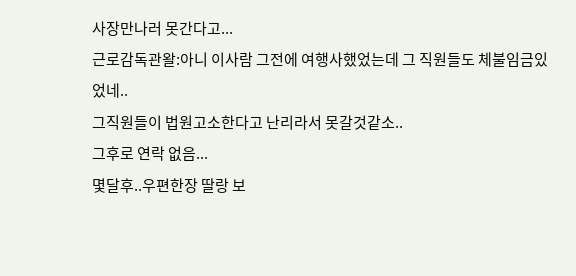사장만나러 못간다고...
근로감독관왈:아니 이사람 그전에 여행사했었는데 그 직원들도 체불임금있었네..
그직원들이 법원고소한다고 난리라서 못갈것같소..
그후로 연락 없음...
몇달후..우편한장 딸랑 보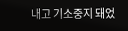내고 기소중지 돼었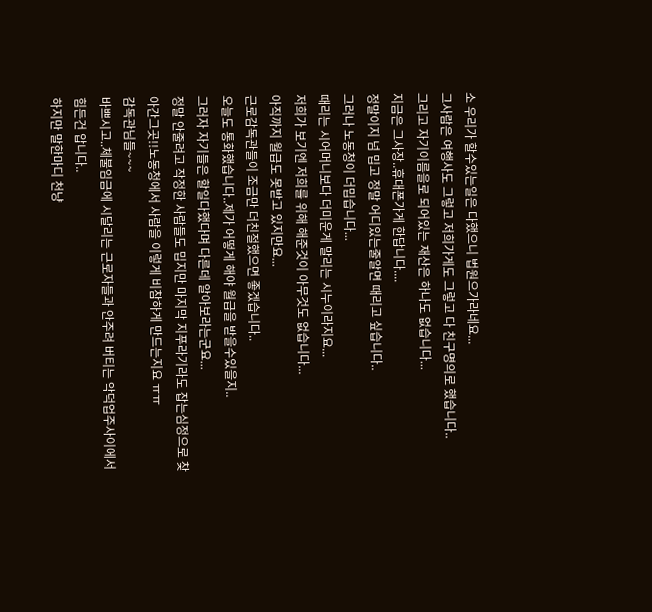소 우리가 할수있는일은 다했으니 법원으가라네요...
그사람은 여행사도 그렇고 저희가게도 그렇고 다 친구명의로 했습니다..
그리고 자기이름을로 되어있는 재산은 하나도 없습니다...
지금은 그사장..휴대폰가게 한답니다....
정말이지 넘 밉고 정말 어디있는줄알면 때리고 싶습니다..
그러나 노동청이 더밉습니다...
때리는 시어머니보다 더미운게 말리는 시누이라지요...
저희가 보기엔 저희를 위해 해준것이 아무것도 없습니다...
아직까지 월급도 못받고 있지만요...
근로감독관들이 조금만 더친절했으면 좋겠습니다..
오늘도 통화했습니다..제가 어떻게 해야 월급을 받을수있을지..
그러자 자기들은 할일다했다며 다른데 알아보라는군요...
정말 안줄려고 작정한 사람들도 밉지만 마지막 지푸라기라도 잡는심정으로 찾아간그곳!!노동청에서 사람을 이렇게 비참하게 만드는지요 ㅠㅠ
감독관님들~~~
바쁘시고..체불임금에 시달리는 근로자들과 안주려 버티는 악덕업주사이에서 힘든건 압니다..
하지만 말한마디 천냥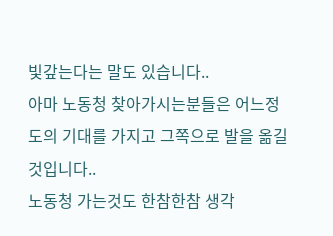빛갚는다는 말도 있습니다..
아마 노동청 찾아가시는분들은 어느정도의 기대를 가지고 그쪽으로 발을 옮길것입니다..
노동청 가는것도 한참한참 생각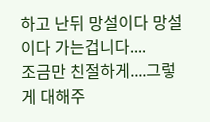하고 난뒤 망설이다 망설이다 가는겁니다....
조금만 친절하게....그렇게 대해주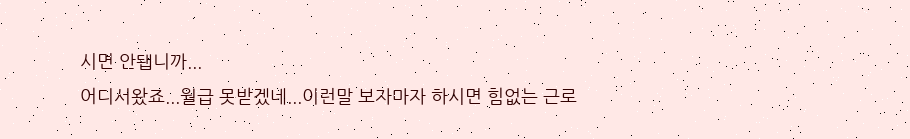시면 안됍니까...
어디서왔죠...월급 못받겠네...이런말 보자마자 하시면 힘없는 근로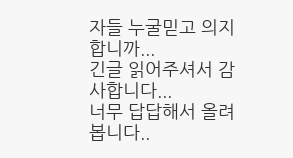자들 누굴믿고 의지합니까...
긴글 읽어주셔서 감사합니다...
너무 답답해서 올려봅니다..